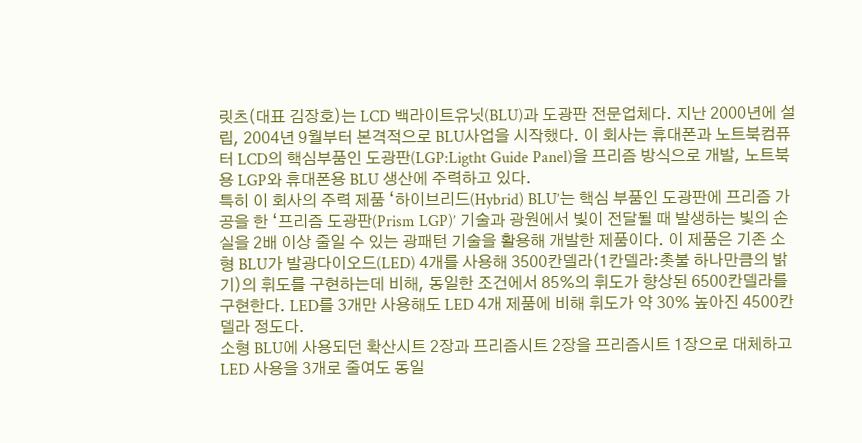릿츠(대표 김장호)는 LCD 백라이트유닛(BLU)과 도광판 전문업체다. 지난 2000년에 설립, 2004년 9월부터 본격적으로 BLU사업을 시작했다. 이 회사는 휴대폰과 노트북컴퓨터 LCD의 핵심부품인 도광판(LGP:Ligtht Guide Panel)을 프리즘 방식으로 개발, 노트북용 LGP와 휴대폰용 BLU 생산에 주력하고 있다.
특히 이 회사의 주력 제품 ‘하이브리드(Hybrid) BLU’는 핵심 부품인 도광판에 프리즘 가공을 한 ‘프리즘 도광판(Prism LGP)’ 기술과 광원에서 빛이 전달될 때 발생하는 빛의 손실을 2배 이상 줄일 수 있는 광패턴 기술을 활용해 개발한 제품이다. 이 제품은 기존 소형 BLU가 발광다이오드(LED) 4개를 사용해 3500칸델라(1칸델라:촛불 하나만큼의 밝기)의 휘도를 구현하는데 비해, 동일한 조건에서 85%의 휘도가 향상된 6500칸델라를 구현한다. LED를 3개만 사용해도 LED 4개 제품에 비해 휘도가 약 30% 높아진 4500칸델라 정도다.
소형 BLU에 사용되던 확산시트 2장과 프리즘시트 2장을 프리즘시트 1장으로 대체하고 LED 사용을 3개로 줄여도 동일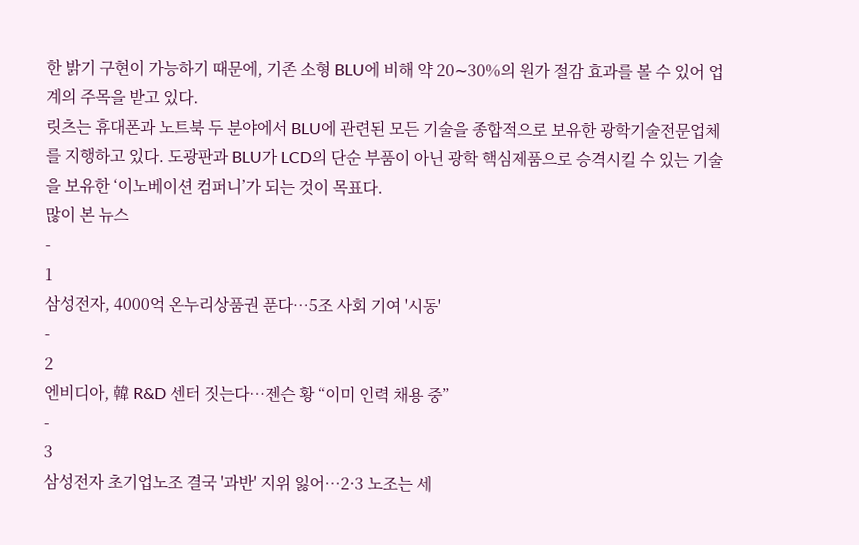한 밝기 구현이 가능하기 때문에, 기존 소형 BLU에 비해 약 20∼30%의 원가 절감 효과를 볼 수 있어 업계의 주목을 받고 있다.
릿츠는 휴대폰과 노트북 두 분야에서 BLU에 관련된 모든 기술을 종합적으로 보유한 광학기술전문업체를 지행하고 있다. 도광판과 BLU가 LCD의 단순 부품이 아닌 광학 핵심제품으로 승격시킬 수 있는 기술을 보유한 ‘이노베이션 컴퍼니’가 되는 것이 목표다.
많이 본 뉴스
-
1
삼성전자, 4000억 온누리상품권 푼다…5조 사회 기여 '시동'
-
2
엔비디아, 韓 R&D 센터 짓는다…젠슨 황 “이미 인력 채용 중”
-
3
삼성전자 초기업노조 결국 '과반' 지위 잃어…2·3 노조는 세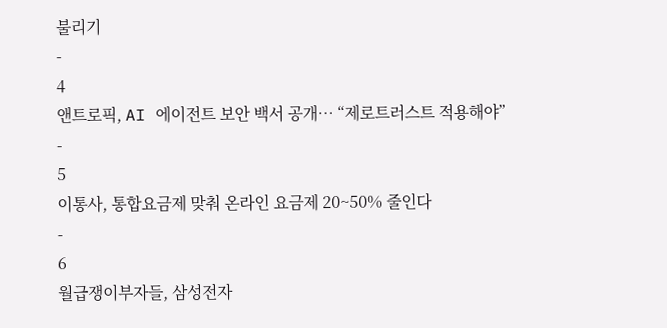불리기
-
4
앤트로픽, AI 에이전트 보안 백서 공개… “제로트러스트 적용해야”
-
5
이통사, 통합요금제 맞춰 온라인 요금제 20~50% 줄인다
-
6
월급쟁이부자들, 삼성전자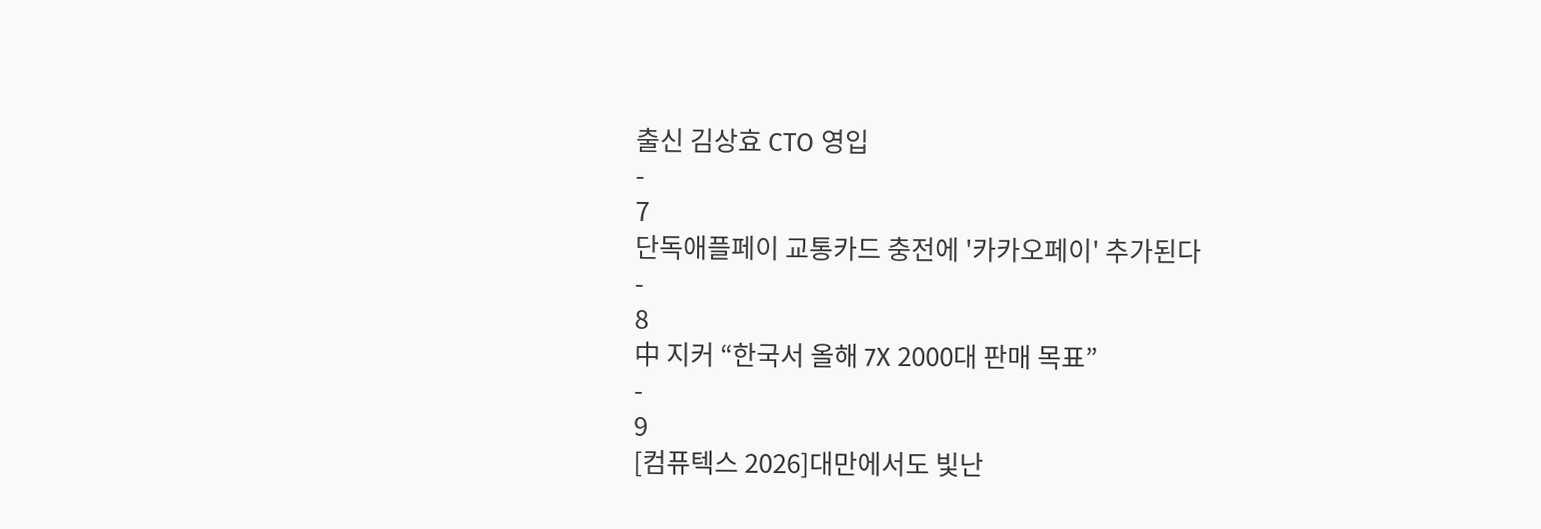출신 김상효 CTO 영입
-
7
단독애플페이 교통카드 충전에 '카카오페이' 추가된다
-
8
中 지커 “한국서 올해 7X 2000대 판매 목표”
-
9
[컴퓨텍스 2026]대만에서도 빛난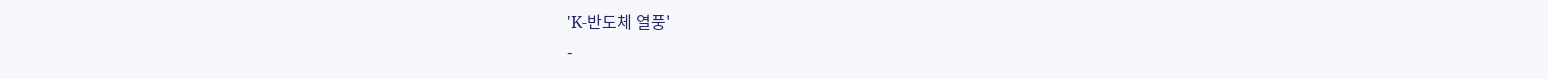'K-반도체 열풍'
-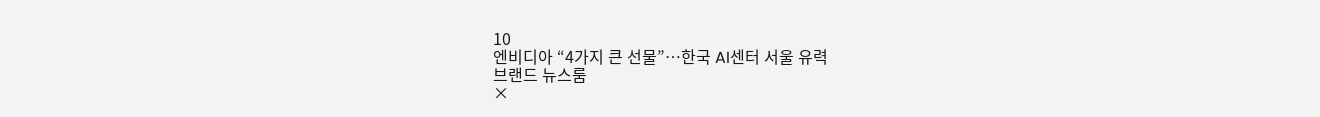10
엔비디아 “4가지 큰 선물”…한국 AI센터 서울 유력
브랜드 뉴스룸
×